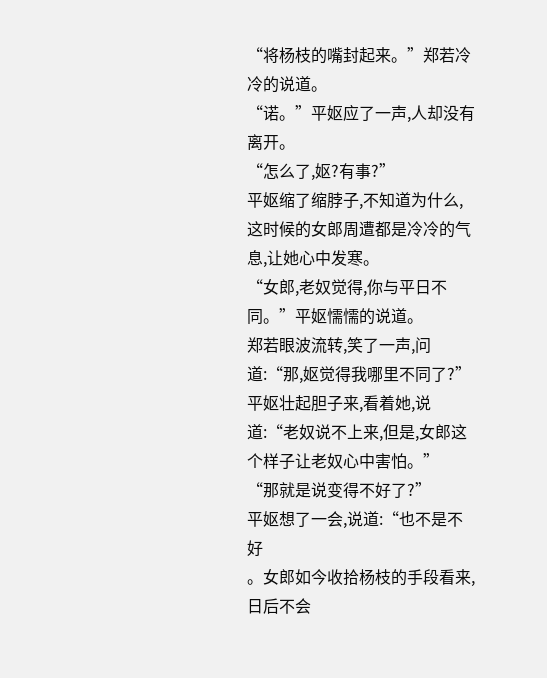“将杨枝的嘴封起来。”郑若冷冷的说道。
“诺。”平妪应了一声,人却没有离开。
“怎么了,妪?有事?”
平妪缩了缩脖子,不知道为什么,这时候的女郎周遭都是冷冷的气息,让她心中发寒。
“女郎,老奴觉得,你与平日不同。”平妪懦懦的说道。
郑若眼波流转,笑了一声,问道:“那,妪觉得我哪里不同了?”
平妪壮起胆子来,看着她,说道:“老奴说不上来,但是,女郎这个样子让老奴心中害怕。”
“那就是说变得不好了?”
平妪想了一会,说道:“也不是不好
。女郎如今收拾杨枝的手段看来,日后不会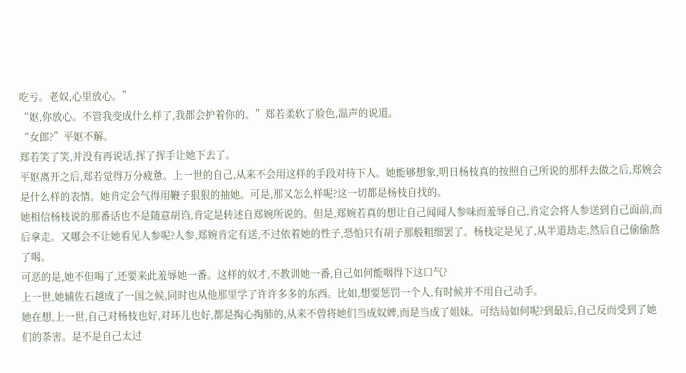吃亏。老奴,心里放心。”
“妪,你放心。不管我变成什么样了,我都会护着你的。”郑若柔软了脸色,温声的说道。
“女郎?”平妪不解。
郑若笑了笑,并没有再说话,挥了挥手让她下去了。
平妪离开之后,郑若觉得万分疲惫。上一世的自己,从来不会用这样的手段对待下人。她能够想象,明日杨枝真的按照自己所说的那样去做之后,郑婉会是什么样的表情。她肯定会气得用鞭子狠狠的抽她。可是,那又怎么样呢?这一切都是杨枝自找的。
她相信杨枝说的那番话也不是随意胡诌,肯定是转述自郑婉所说的。但是,郑婉若真的想让自己闻闻人参味而羞辱自己,肯定会将人参送到自己面前,而后拿走。又哪会不让她看见人参呢?人参,郑婉肯定有送,不过依着她的性子,恐怕只有胡子那般粗细罢了。杨枝定是见了,从半道劫走,然后自己偷偷熬了喝。
可恶的是,她不但喝了,还要来此羞辱她一番。这样的奴才,不教训她一番,自己如何能咽得下这口气?
上一世,她辅佐石越成了一国之候,同时也从他那里学了许许多多的东西。比如,想要惩罚一个人,有时候并不用自己动手。
她在想,上一世,自己对杨枝也好,对环儿也好,都是掏心掏肺的,从来不曾将她们当成奴婢,而是当成了姐妹。可结局如何呢?到最后,自己反而受到了她们的荼害。是不是自己太过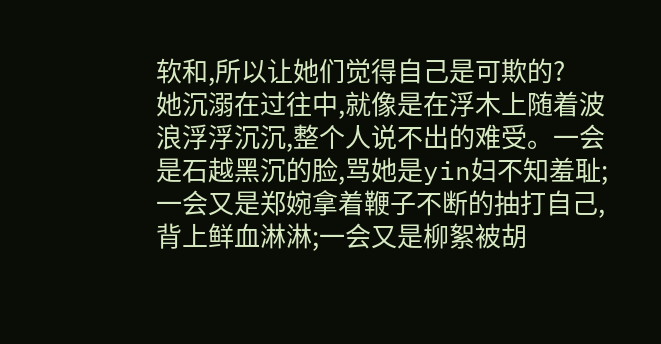软和,所以让她们觉得自己是可欺的?
她沉溺在过往中,就像是在浮木上随着波浪浮浮沉沉,整个人说不出的难受。一会是石越黑沉的脸,骂她是yin妇不知羞耻;一会又是郑婉拿着鞭子不断的抽打自己,背上鲜血淋淋;一会又是柳絮被胡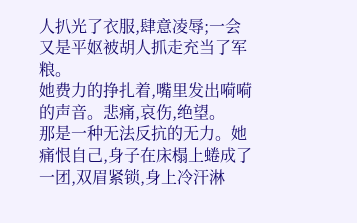人扒光了衣服,肆意凌辱;一会又是平妪被胡人抓走充当了军粮。
她费力的挣扎着,嘴里发出嗬嗬的声音。悲痛,哀伤,绝望。
那是一种无法反抗的无力。她痛恨自己,身子在床榻上蜷成了一团,双眉紧锁,身上冷汗淋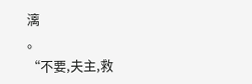漓
。
“不要,夫主,救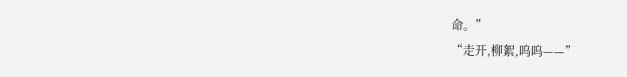命。”
“走开,柳絮,呜呜——”